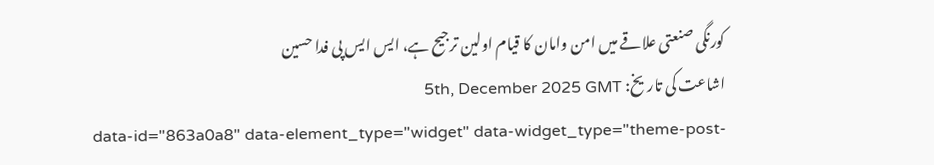کورنگی صنعتی علاقے میں امن وامان کا قیام اولین ترجیح ہے، ایس ایس پی فدا حسین
اشاعت کی تاریخ: 5th, December 2025 GMT
data-id="863a0a8" data-element_type="widget" data-widget_type="theme-post-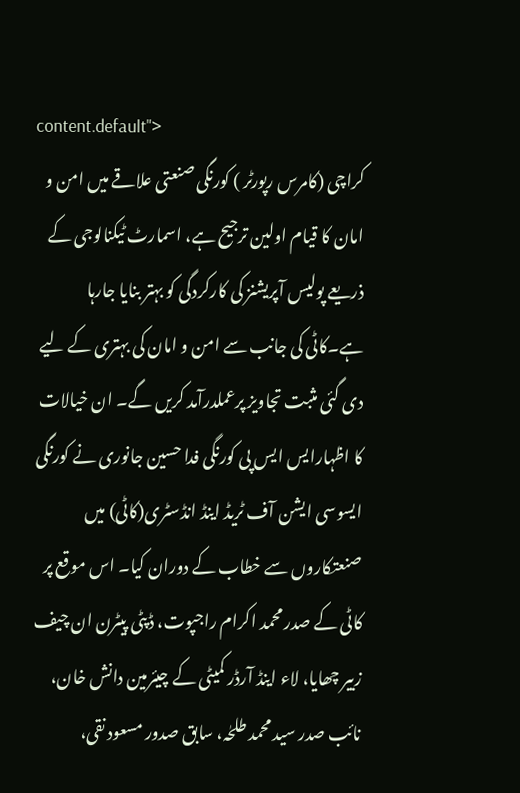content.default">
کراچی (کامرس رپورٹر ) کورنگی صنعتی علاقے میں امن و امان کا قیام اولین ترجیح ہے، اسمارٹ ٹیکنالوجی کے ذریعے پولیس آپریشنز کی کارکردگی کو بہتر بنایا جارہا ہے۔کاٹی کی جانب سے امن و امان کی بہتری کے لیے دی گئی مثبت تجاویز پرعملدرآمد کریں گے۔ ان خیالات کا اظہارایس ایس پی کورنگی فدا حسین جانوری نے کورنگی ایسوسی ایشن آف ٹریڈ اینڈ انڈسٹری(کاٹی) میں صنعتکاروں سے خطاب کے دوران کیا۔ اس موقع پر کاٹی کے صدر محمد اکرام راجپوت، ڈپٹی پیٹرن ان چیف زبیر چھایا، لاء اینڈ آرڈر کمیٹی کے چیئرمین دانش خان، نائب صدر سید محمد طلحٰہ، سابق صدور مسعود نقی،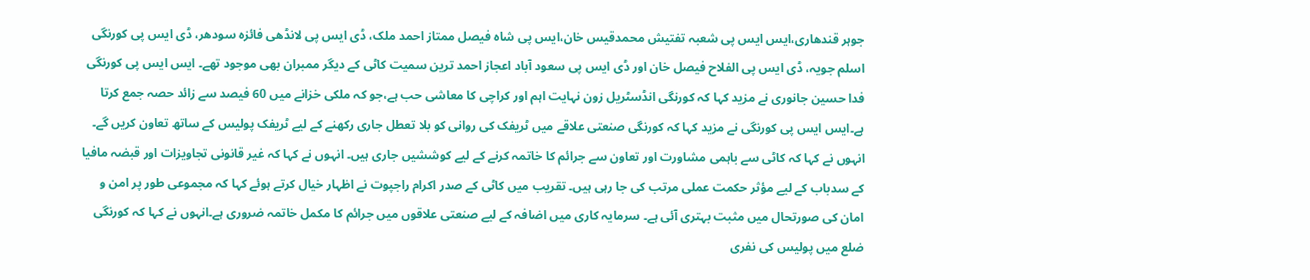جوہر قندھاری،ایس ایس پی شعبہ تفتیش محمدقیس خان،ایس پی شاہ فیصل ممتاز احمد ملک، ڈی ایس پی لانڈھی فائزہ سودھر، ڈی ایس پی کورنگی اسلم جویہ، ڈی ایس پی الفلاح فیصل خان اور ڈی ایس پی سعود آباد اعجاز احمد ترین سمیت کاٹی کے دیگر ممبران بھی موجود تھے۔ ایس ایس پی کورنگی فدا حسین جانوری نے مزید کہا کہ کورنگی انڈسٹریل زون نہایت اہم اور کراچی کا معاشی حب ہے،جو کہ ملکی خزانے میں 60 فیصد سے زائد حصہ جمع کرتا ہے۔ایس ایس پی کورنگی نے مزید کہا کہ کورنگی صنعتی علاقے میں ٹریفک کی روانی کو بلا تعطل جاری رکھنے کے لیے ٹریفک پولیس کے ساتھ تعاون کریں گے۔ انہوں نے کہا کہ کاٹی سے باہمی مشاورت اور تعاون سے جرائم کا خاتمہ کرنے کے لیے کوششیں جاری ہیں۔ انہوں نے کہا کہ غیر قانونی تجاویزات اور قبضہ مافیا کے سدباب کے لیے مؤثر حکمت عملی مرتب کی جا رہی ہیں۔ تقریب میں کاٹی کے صدر اکرام راجپوت نے اظہار خیال کرتے ہوئے کہا کہ مجموعی طور پر امن و امان کی صورتحال میں مثبت بہتری آئی ہے۔ سرمایہ کاری میں اضافہ کے لیے صنعتی علاقوں میں جرائم کا مکمل خاتمہ ضروری ہے۔انہوں نے کہا کہ کورنگی ضلع میں پولیس کی نفری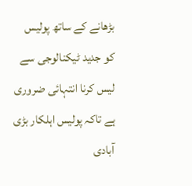بڑھانے کے ساتھ پولیس کو جدید ٹیکنالوجی سے لیس کرنا انتہائی ضروری ہے تاکہ پولیس اہلکار بڑی آبادی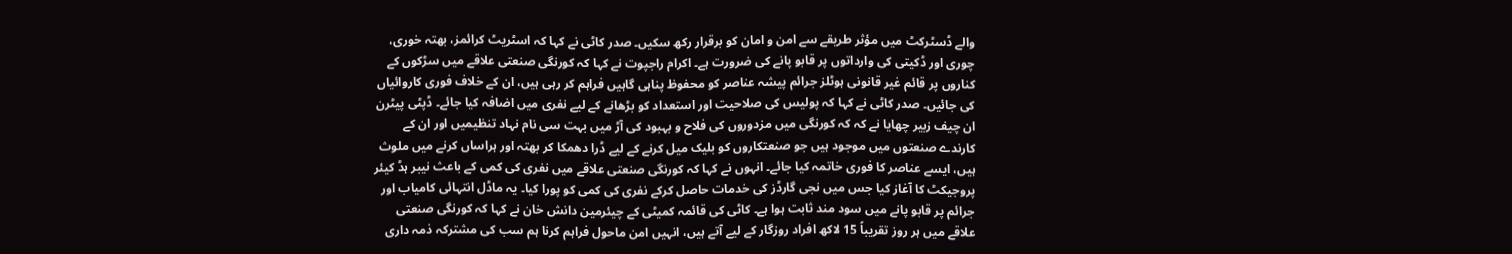والے ڈسٹرکٹ میں مؤثر طریقے سے امن و امان کو برقرار رکھ سکیں۔ صدر کاٹی نے کہا کہ اسٹریٹ کرائمز، بھتہ خوری، چوری اور ڈکیتی کی وارداتوں پر قابو پانے کی ضرورت ہے۔ اکرام راجپوت نے کہا کہ کورنگی صنعتی علاقے میں سڑکوں کے کناروں پر قائم غیر قانونی ہوٹلز جرائم پیشہ عناصر کو محفوظ پناہی گاہیں فراہم کر رہی ہیں، ان کے خلاف فوری کاروائیاں کی جائیں۔ صدر کاٹی نے کہا کہ پولیس کی صلاحیت اور استعداد کو بڑھانے کے لیے نفری میں اضافہ کیا جائے۔ ڈپٹی پیٹرن ان چیف زبیر چھایا نے کہ کہ کورنگی میں مزدوروں کی فلاح و بہبود کی آڑ میں بہت سی نام نہاد تنظیمیں اور ان کے کارندے صنعتوں میں موجود ہیں جو صنعتکاروں کو بلیک میل کرنے کے لیے ڈرا دھمکا کر بھتہ اور ہراساں کرنے میں ملوث ہیں، ایسے عناصر کا فوری خاتمہ کیا جائے۔ انہوں نے کہا کہ کورنگی صنعتی علاقے میں نفری کی کمی کے باعث نیبر ہڈ کیئر پروجیکٹ کا آغاز کیا جس میں نجی گارڈز کی خدمات حاصل کرکے نفری کی کمی کو پورا کیا۔ یہ ماڈل انتہائی کامیاب اور جرائم پر قابو پانے میں سود مند ثابت ہوا ہے۔ کاٹی کی قائمہ کمیٹی کے چیئرمین دانش خان نے کہا کہ کورنگی صنعتی علاقے میں ہر روز تقریباً 15 لاکھ افراد روزگار کے لیے آتے ہیں، انہیں امن ماحول فراہم کرنا ہم سب کی مشترکہ ذمہ داری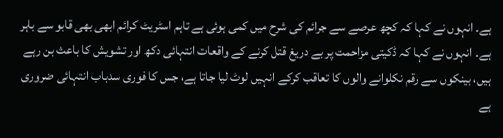ہے۔ انہوں نے کہا کہ کچھ عرصے سے جرائم کی شرح میں کمی ہوئی ہے تاہم اسٹریٹ کرائم ابھی بھی قابو سے باہر ہے۔ انہوں نے کہا کہ ڈکیتی مزاحمت پر بے دریغ قتل کرنے کے واقعات انتہائی دکھ اور تشویش کا باعث بن رہے ہیں، بینکوں سے رقم نکلوانے والوں کا تعاقب کرکے انہیں لوٹ لیا جاتا ہے، جس کا فوری سدباب انتہائی ضروری ہے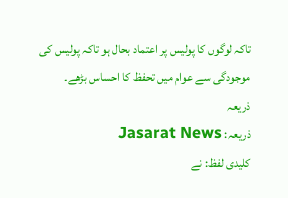تاکہ لوگوں کا پولیس پر اعتماد بحال ہو تاکہ پولیس کی موجودگی سے عوام میں تحفظ کا احساس بڑھے۔
ذریعہ
ذریعہ: Jasarat News
کلیدی لفظ: نے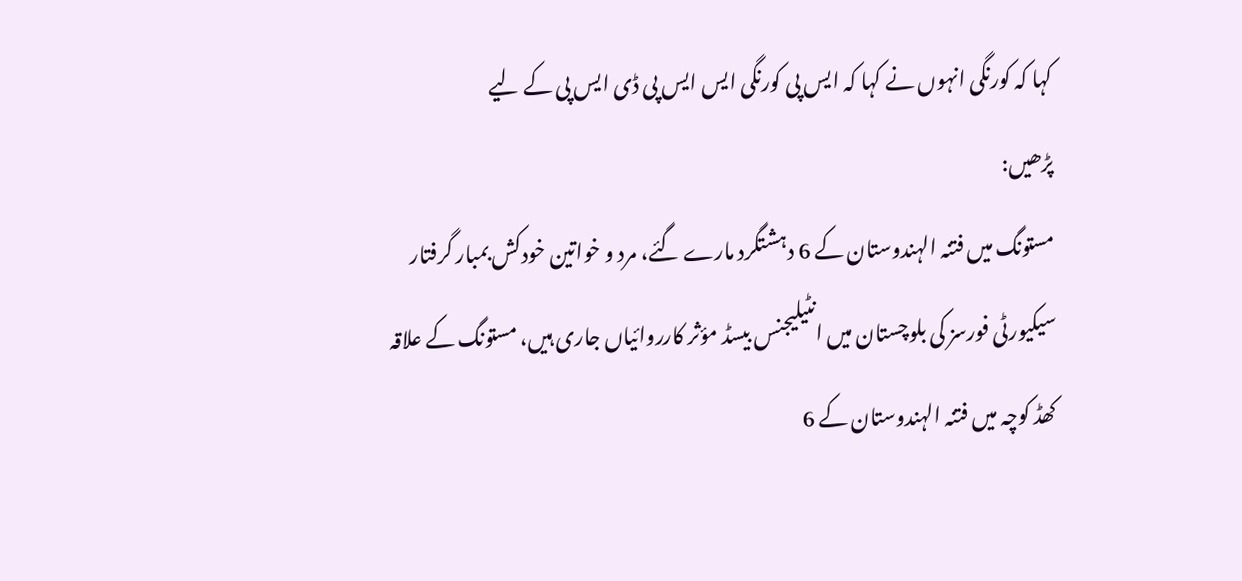کہا کہ کورنگی انہوں نے کہا کہ ایس پی کورنگی ایس ایس پی ڈی ایس پی کے لیے
پڑھیں:
مستونگ میں فتنہ الہندوستان کے 6 دہشتگرد مارے گئے، مرد و خواتین خودکش بمبار گرفتار
سیکیورٹی فورسز کی بلوچستان میں انٹیلیجنس بیسڈ مؤثر کارروائیاں جاری ہیں، مستونگ کے علاقہ کھڈ کوچہ میں فتنہ الہندوستان کے 6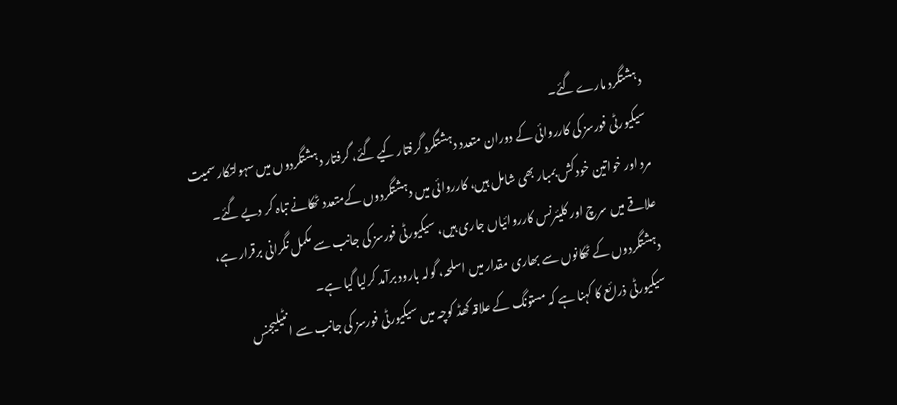دہشتگرد مارے گئے۔
سیکیورٹی فورسز کی کارروائی کے دوران متعدد دہشتگرد گرفتار کیے گئے، گرفتار دہشتگردوں میں سہولتکار سمیت مرد اور خواتین خودکش بمبار بھی شامل ہیں، کارروائی میں دہشتگردوں کےمتعدد ٹھکانے تباہ کر دیے گئے۔
علاقے میں سرچ اور کلیئرنس کارروائیاں جاری ہیں، سیکیورٹی فورسز کی جانب سے مکمل نگرانی برقرار ہے، دہشتگردوں کے ٹھکانوں سے بھاری مقدار میں اسلحہ، گولہ بارود برآمد کرلیا گیا ہے۔
سیکیورٹی ذرائع کا کہنا ہے کہ مستونگ کے علاقہ کھڈ کوچہ میں سیکیورٹی فورسز کی جانب سے انٹیلیجنس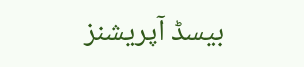بیسڈ آپریشنز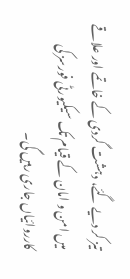تیز کر دیے گئے، دہشت گردی کے خاتمے اور علاقے میں امن و امان کے قیام تک سیکیورٹی فورسز کی کارروائیاں جاری رہیں گی۔